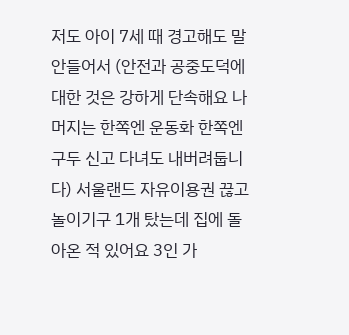저도 아이 7세 때 경고해도 말 안들어서 (안전과 공중도덕에 대한 것은 강하게 단속해요 나머지는 한쪽엔 운동화 한쪽엔 구두 신고 다녀도 내버려둡니다) 서울랜드 자유이용권 끊고 놀이기구 1개 탔는데 집에 돌아온 적 있어요 3인 가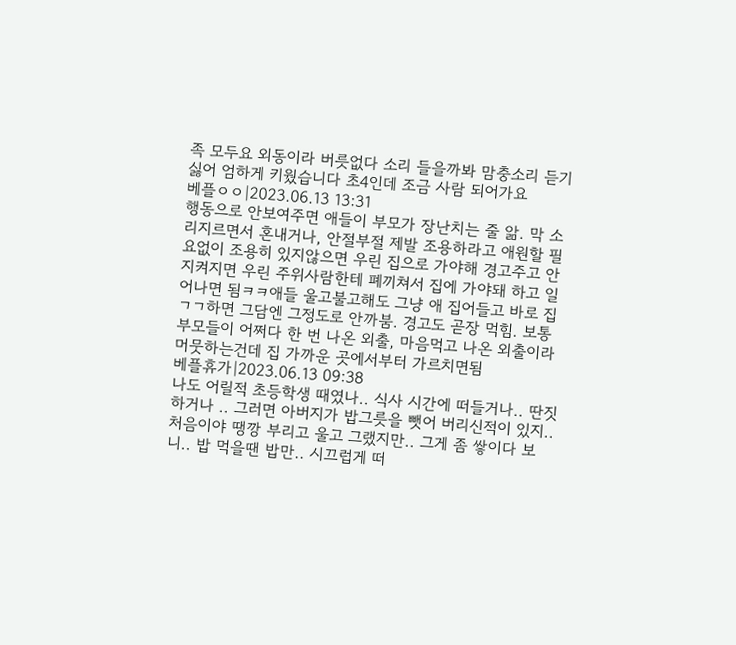족 모두요 외동이라 버릇없다 소리 들을까봐 맘충소리 듣기 싫어 엄하게 키웠습니다 초4인데 조금 사람 되어가요
베플ㅇㅇ|2023.06.13 13:31
행동으로 안보여주면 애들이 부모가 장난치는 줄 앎. 막 소리지르면서 혼내거나, 안절부절 제발 조용하라고 애원할 필요없이 조용히 있지않으면 우린 집으로 가야해 경고주고 안지켜지면 우린 주위사람한테 폐끼쳐서 집에 가야돼 하고 일어나면 됨ㅋㅋ애들 울고불고해도 그냥 애 집어들고 바로 집ㄱㄱ하면 그담엔 그정도로 안까붐. 경고도 곧장 먹힘. 보통 부모들이 어쩌다 한 번 나온 외출, 마음먹고 나온 외출이라 머뭇하는건데 집 가까운 곳에서부터 가르치면됨
베플휴가|2023.06.13 09:38
나도 어릴적 초등학생 때였나.. 식사 시간에 떠들거나.. 딴짓 하거나 .. 그러면 아버지가 밥그릇을 뺏어 버리신적이 있지.. 처음이야 땡깡 부리고 울고 그랬지만.. 그게 좀 쌓이다 보니.. 밥 먹을땐 밥만.. 시끄럽게 떠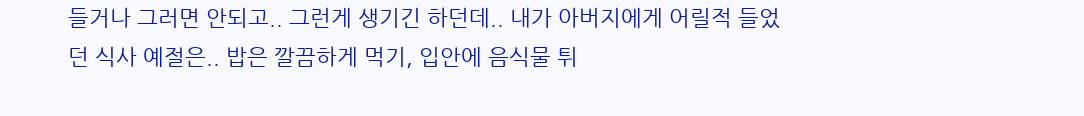들거나 그러면 안되고.. 그런게 생기긴 하던데.. 내가 아버지에게 어릴적 들었던 식사 예절은.. 밥은 깔끔하게 먹기, 입안에 음식물 튀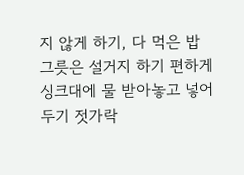지 않게 하기, 다 먹은 밥 그릇은 설거지 하기 편하게 싱크대에 물 받아놓고 넣어두기 젓가락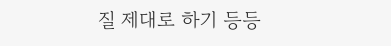질 제대로 하기 등등